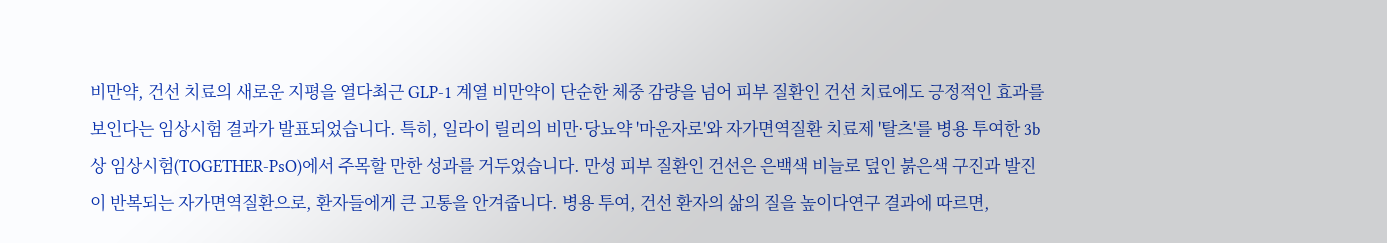비만약, 건선 치료의 새로운 지평을 열다최근 GLP-1 계열 비만약이 단순한 체중 감량을 넘어 피부 질환인 건선 치료에도 긍정적인 효과를 보인다는 임상시험 결과가 발표되었습니다. 특히, 일라이 릴리의 비만·당뇨약 '마운자로'와 자가면역질환 치료제 '탈츠'를 병용 투여한 3b상 임상시험(TOGETHER-PsO)에서 주목할 만한 성과를 거두었습니다. 만성 피부 질환인 건선은 은백색 비늘로 덮인 붉은색 구진과 발진이 반복되는 자가면역질환으로, 환자들에게 큰 고통을 안겨줍니다. 병용 투여, 건선 환자의 삶의 질을 높이다연구 결과에 따르면,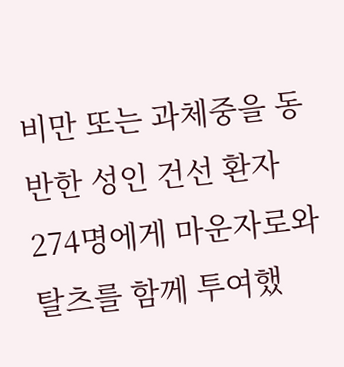비만 또는 과체중을 동반한 성인 건선 환자 274명에게 마운자로와 탈츠를 함께 투여했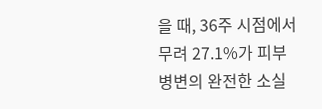을 때, 36주 시점에서 무려 27.1%가 피부 병변의 완전한 소실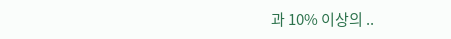과 10% 이상의 ..